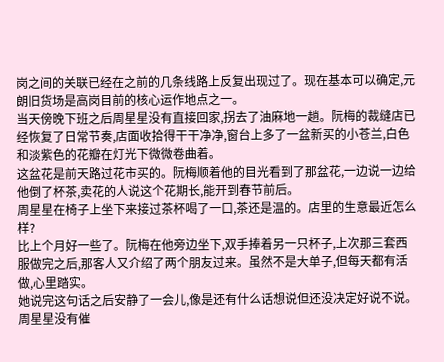岗之间的关联已经在之前的几条线路上反复出现过了。现在基本可以确定,元朗旧货场是高岗目前的核心运作地点之一。
当天傍晚下班之后周星星没有直接回家,拐去了油麻地一趟。阮梅的裁缝店已经恢复了日常节奏,店面收拾得干干净净,窗台上多了一盆新买的小苍兰,白色和淡紫色的花瓣在灯光下微微卷曲着。
这盆花是前天路过花市买的。阮梅顺着他的目光看到了那盆花,一边说一边给他倒了杯茶,卖花的人说这个花期长,能开到春节前后。
周星星在椅子上坐下来接过茶杯喝了一口,茶还是温的。店里的生意最近怎么样?
比上个月好一些了。阮梅在他旁边坐下,双手捧着另一只杯子,上次那三套西服做完之后,那客人又介绍了两个朋友过来。虽然不是大单子,但每天都有活做,心里踏实。
她说完这句话之后安静了一会儿,像是还有什么话想说但还没决定好说不说。周星星没有催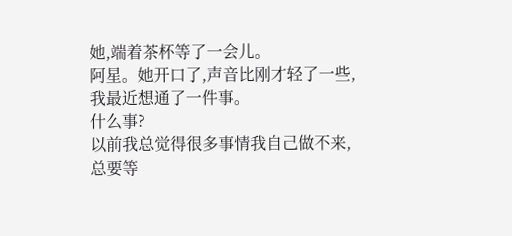她,端着茶杯等了一会儿。
阿星。她开口了,声音比刚才轻了一些,我最近想通了一件事。
什么事?
以前我总觉得很多事情我自己做不来,总要等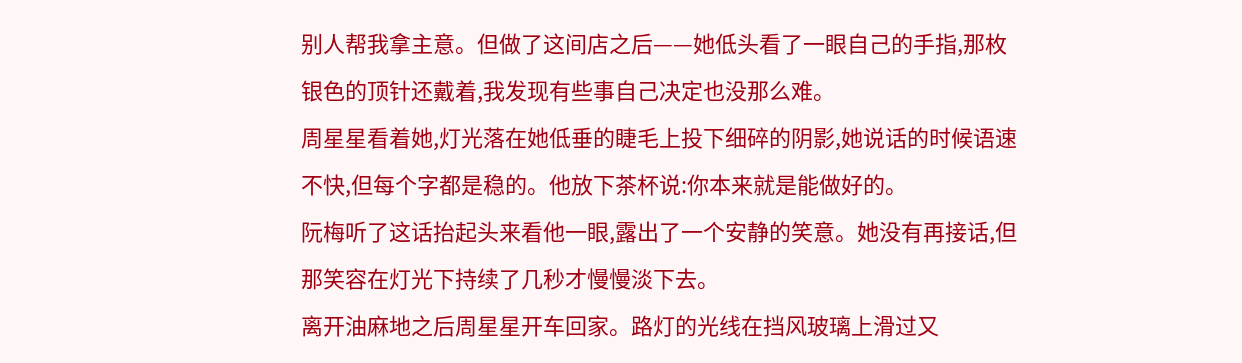别人帮我拿主意。但做了这间店之后——她低头看了一眼自己的手指,那枚银色的顶针还戴着,我发现有些事自己决定也没那么难。
周星星看着她,灯光落在她低垂的睫毛上投下细碎的阴影,她说话的时候语速不快,但每个字都是稳的。他放下茶杯说:你本来就是能做好的。
阮梅听了这话抬起头来看他一眼,露出了一个安静的笑意。她没有再接话,但那笑容在灯光下持续了几秒才慢慢淡下去。
离开油麻地之后周星星开车回家。路灯的光线在挡风玻璃上滑过又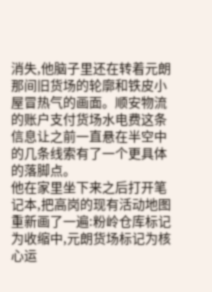消失,他脑子里还在转着元朗那间旧货场的轮廓和铁皮小屋冒热气的画面。顺安物流的账户支付货场水电费这条信息让之前一直悬在半空中的几条线索有了一个更具体的落脚点。
他在家里坐下来之后打开笔记本,把高岗的现有活动地图重新画了一遍:粉岭仓库标记为收缩中,元朗货场标记为核心运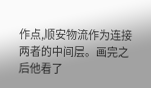作点,顺安物流作为连接两者的中间层。画完之后他看了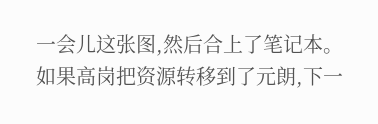一会儿这张图,然后合上了笔记本。
如果高岗把资源转移到了元朗,下一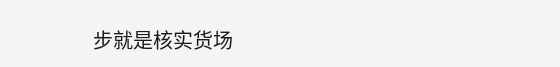步就是核实货场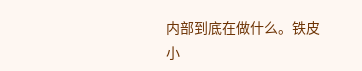内部到底在做什么。铁皮小